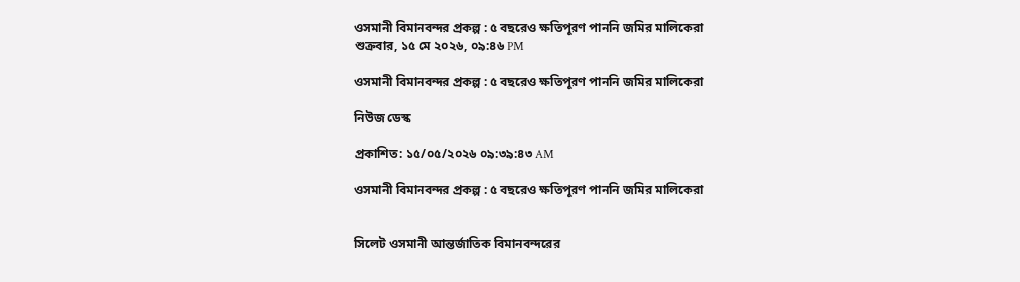ওসমানী বিমানবন্দর প্রকল্প : ৫ বছরেও ক্ষতিপূরণ পাননি জমির মালিকেরা
শুক্রবার, ১৫ মে ২০২৬, ০৯:৪৬ PM

ওসমানী বিমানবন্দর প্রকল্প : ৫ বছরেও ক্ষতিপূরণ পাননি জমির মালিকেরা

নিউজ ডেস্ক

প্রকাশিত: ১৫/০৫/২০২৬ ০৯:৩৯:৪৩ AM

ওসমানী বিমানবন্দর প্রকল্প : ৫ বছরেও ক্ষতিপূরণ পাননি জমির মালিকেরা


সিলেট ওসমানী আন্তর্জাতিক বিমানবন্দরের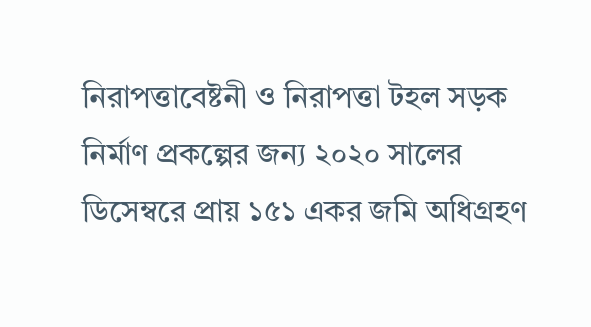নিরাপত্তাবেষ্টনী ও নিরাপত্তা টহল সড়ক নির্মাণ প্রকল্পের জন্য ২০২০ সালের ডিসেম্বরে প্রায় ১৫১ একর জমি অধিগ্রহণ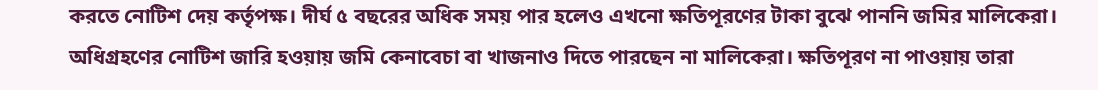করতে নোটিশ দেয় কর্তৃপক্ষ। দীর্ঘ ৫ বছরের অধিক সময় পার হলেও এখনো ক্ষতিপূরণের টাকা বুঝে পাননি জমির মালিকেরা। অধিগ্রহণের নোটিশ জারি হওয়ায় জমি কেনাবেচা বা খাজনাও দিতে পারছেন না মালিকেরা। ক্ষতিপূরণ না পাওয়ায় তারা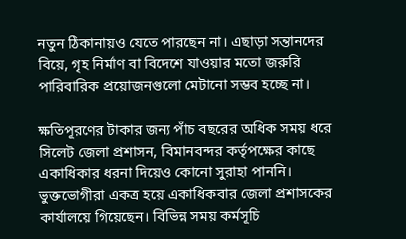নতুন ঠিকানায়ও যেতে পারছেন না। এছাড়া সন্তানদের বিয়ে, গৃহ নির্মাণ বা বিদেশে যাওয়ার মতো জরুরি পারিবারিক প্রয়োজনগুলো মেটানো সম্ভব হচ্ছে না।

ক্ষতিপূরণের টাকার জন্য পাঁচ বছরের অধিক সময় ধরে সিলেট জেলা প্রশাসন, বিমানবন্দর কর্তৃপক্ষের কাছে একাধিকার ধরনা দিয়েও কোনো সুরাহা পাননি। ভুক্তভোগীরা একত্র হয়ে একাধিকবার জেলা প্রশাসকের কার্যালয়ে গিয়েছেন। বিভিন্ন সময় কর্মসূচি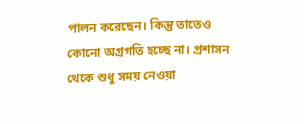পালন করেছেন। কিন্তু তাতেও কোনো অগ্রগতি হচ্ছে না। প্রশাসন থেকে শুধু সময় নেওয়া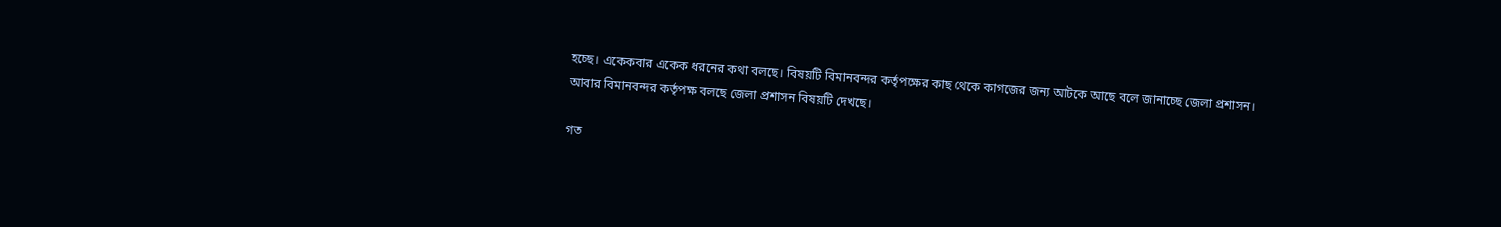হচ্ছে। একেকবার একেক ধরনের কথা বলছে। বিষয়টি বিমানবন্দর কর্তৃপক্ষের কাছ থেকে কাগজের জন্য আটকে আছে বলে জানাচ্ছে জেলা প্রশাসন। আবার বিমানবন্দর কর্তৃপক্ষ বলছে জেলা প্রশাসন বিষয়টি দেখছে।

গত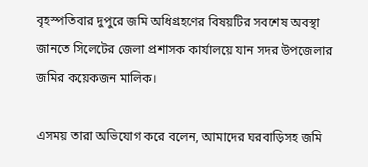বৃহস্পতিবার দুপুরে জমি অধিগ্রহণের বিষয়টির সবশেষ অবস্থা জানতে সিলেটের জেলা প্রশাসক কার্যালয়ে যান সদর উপজেলার জমির কয়েকজন মালিক।

এসময় তারা অভিযোগ করে বলেন, আমাদের ঘরবাড়িসহ জমি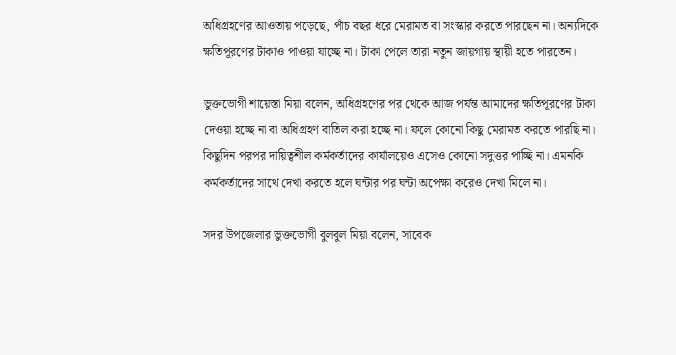অধিগ্রহণের আওতায় পড়েছে, পাঁচ বছর ধরে মেরামত বা সংস্কার করতে পারছেন না। অন্যদিকে ক্ষতিপূরণের টাকাও পাওয়া যাচ্ছে না। টাকা পেলে তারা নতুন জায়গায় স্থায়ী হতে পারতেন।

ভুক্তভোগী শায়েস্তা মিয়া বলেন, অধিগ্রহণের পর থেকে আজ পর্যন্ত আমাদের ক্ষতিপূরণের টাকা দেওয়া হচ্ছে না বা অধিগ্রহণ বাতিল করা হচ্ছে না। ফলে কোনো কিছু মেরামত করতে পারছি না। কিছুদিন পরপর দায়িত্বশীল কর্মকর্তাদের কার্যালয়েও এসেও কোনো সদুত্তর পাচ্ছি না। এমনকি কর্মকর্তাদের সাথে দেখা করতে হলে ঘন্টার পর ঘন্টা অপেক্ষা করেও দেখা মিলে না।

সদর উপজেলার ভুক্তভোগী বুলবুল মিয়া বলেন, সাবেক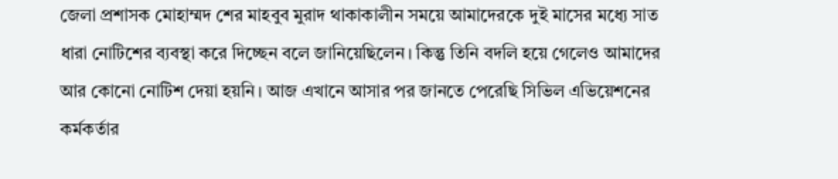জেলা প্রশাসক মোহাম্মদ শের মাহবুব মুরাদ থাকাকালীন সময়ে আমাদেরকে দুই মাসের মধ্যে সাত ধারা নোটিশের ব্যবস্থা করে দিচ্ছেন বলে জানিয়েছিলেন। কিন্তু তিনি বদলি হয়ে গেলেও আমাদের আর কোনো নোটিশ দেয়া হয়নি। আজ এখানে আসার পর জানতে পেরেছি সিভিল এভিয়েশনের কর্মকর্তার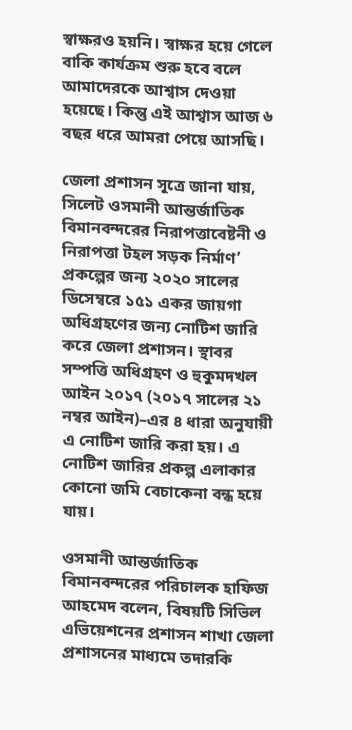স্বাক্ষরও হয়নি। স্বাক্ষর হয়ে গেলে বাকি কার্যক্রম শুরু হবে বলে আমাদেরকে আশ্বাস দেওয়া হয়েছে। কিন্তু এই আশ্বাস আজ ৬ বছর ধরে আমরা পেয়ে আসছি।

জেলা প্রশাসন সূত্রে জানা যায়, সিলেট ওসমানী আন্তর্জাতিক বিমানবন্দরের নিরাপত্তাবেষ্টনী ও নিরাপত্তা টহল সড়ক নির্মাণ’ প্রকল্পের জন্য ২০২০ সালের ডিসেম্বরে ১৫১ একর জায়গা অধিগ্রহণের জন্য নোটিশ জারি করে জেলা প্রশাসন। স্থাবর সম্পত্তি অধিগ্রহণ ও হুকুমদখল আইন ২০১৭ (২০১৭ সালের ২১ নম্বর আইন)–এর ৪ ধারা অনুযায়ী এ নোটিশ জারি করা হয়। এ নোটিশ জারির প্রকল্প এলাকার কোনো জমি বেচাকেনা বন্ধ হয়ে যায়।

ওসমানী আন্তর্জাতিক বিমানবন্দরের পরিচালক হাফিজ আহমেদ বলেন, বিষয়টি সিভিল এভিয়েশনের প্রশাসন শাখা জেলা প্রশাসনের মাধ্যমে তদারকি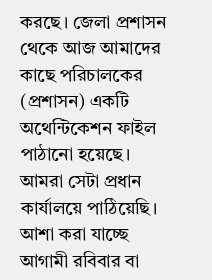করছে। জেলা প্রশাসন থেকে আজ আমাদের কাছে পরিচালকের (প্রশাসন) একটি অথেন্টিকেশন ফাইল পাঠানো হয়েছে। আমরা সেটা প্রধান কার্যালয়ে পাঠিয়েছি। আশা করা যাচ্ছে আগামী রবিবার বা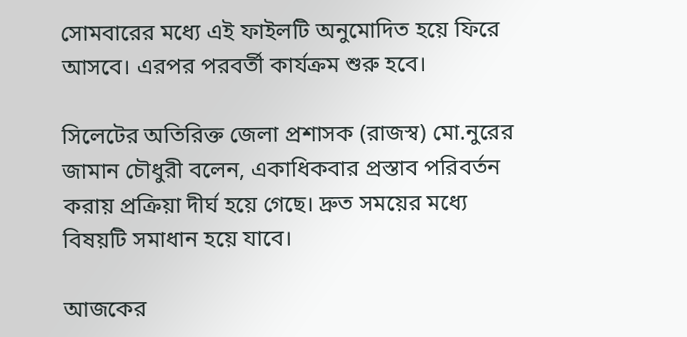সোমবারের মধ্যে এই ফাইলটি অনুমোদিত হয়ে ফিরে আসবে। এরপর পরবর্তী কার্যক্রম শুরু হবে।

সিলেটের অতিরিক্ত জেলা প্রশাসক (রাজস্ব) মো.নুরের জামান চৌধুরী বলেন, একাধিকবার প্রস্তাব পরিবর্তন করায় প্রক্রিয়া দীর্ঘ হয়ে গেছে। দ্রুত সময়ের মধ্যে বিষয়টি সমাধান হয়ে যাবে।

আজকের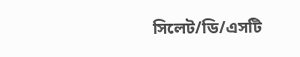সিলেট/ডি/এসটি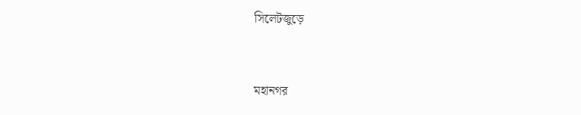সিলেটজুড়ে


মহানগর